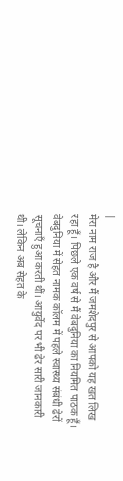|
मेरा नाम राज है और मैं जमशेदपुर से आपको यह खत लिख रहा हूँ। पिछले एक वर्ष से मैं वेबदुनिया का नियमित पाठक हूँ। वेबदुनिया में सेहत नामक कॉलम में पहले स्वास्थ्य संबंधी ढेरों सूचनाएँ हुआ करती थीं। आयुर्वेद पर भी ढेर सारी जानकारी थी। लेकिन अब सेहत के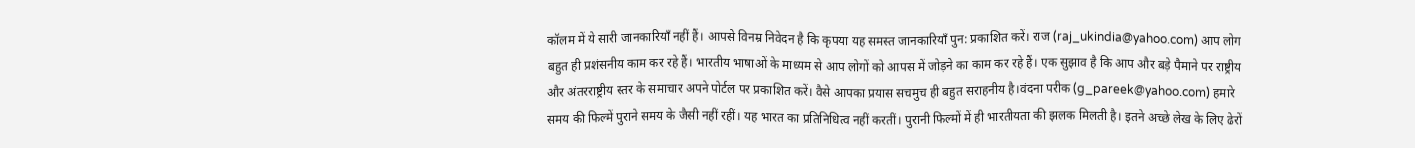कॉलम में ये सारी जानकारियाँ नहीं हैं। आपसे विनम्र निवेदन है कि कृपया यह समस्त जानकारियाँ पुन: प्रकाशित करें। राज (raj_ukindia@yahoo.com) आप लोग बहुत ही प्रशंसनीय काम कर रहे हैं। भारतीय भाषाओं के माध्यम से आप लोगों को आपस में जोड़ने का काम कर रहे हैं। एक सुझाव है कि आप और बड़े पैमाने पर राष्ट्रीय और अंतरराष्ट्रीय स्तर के समाचार अपने पोर्टल पर प्रकाशित करें। वैसे आपका प्रयास सचमुच ही बहुत सराहनीय है।वंदना परीक (g_pareek@yahoo.com) हमारे समय की फिल्में पुराने समय के जैसी नहीं रहीं। यह भारत का प्रतिनिधित्व नहीं करतीं। पुरानी फिल्मों में ही भारतीयता की झलक मिलती है। इतने अच्छे लेख के लिए ढेरों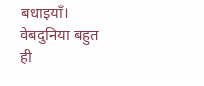बधाइयाँ। वेबदुनिया बहुत ही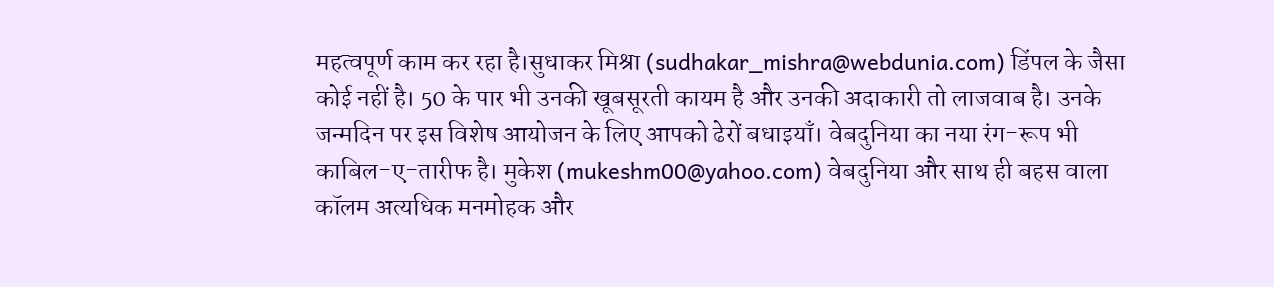महत्वपूर्ण काम कर रहा है।सुधाकर मिश्रा (sudhakar_mishra@webdunia.com) डिंपल के जैसा कोई नहीं है। 50 के पार भी उनकी खूबसूरती कायम है और उनकी अदाकारी तो लाजवाब है। उनके जन्मदिन पर इस विशेष आयोजन के लिए आपको ढेरों बधाइयाँ। वेबदुनिया का नया रंग-रूप भी काबिल-ए-तारीफ है। मुकेश (mukeshm00@yahoo.com) वेबदुनिया और साथ ही बहस वाला कॉलम अत्यधिक मनमोहक और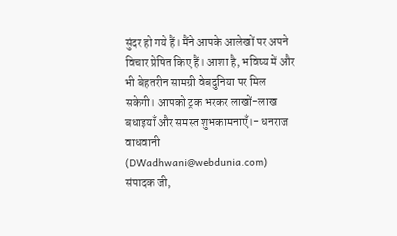सुंदर हो गये हैं। मैंने आपके आलेखों पर अपने विचार प्रेषित किए हैं। आशा है, भविष्य में और भी बेहतरीन सामग्री वेबदुनिया पर मिल सकेगी। आपको ट्रक भरकर लाखों-लाख बधाइयाँ और समस्त शुभकामनाएँ।- धनराज वाधवानी (DWadhwani@webdunia.com) संपादक जी,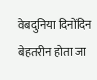वेबदुनिया दिनोंदिन बेहतरीन होता जा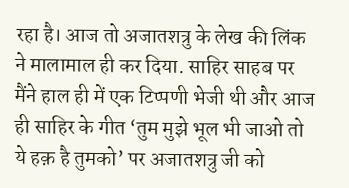रहा है। आज तो अजातशत्रु के लेख की लिंक ने मालामाल ही कर दिया. साहिर साहब पर मैंने हाल ही में एक टिप्पणी भेजी थी और आज ही साहिर के गीत ‘तुम मुझे भूल भी जाओ तो ये हक़ है तुमको’ पर अजातशत्रु जी को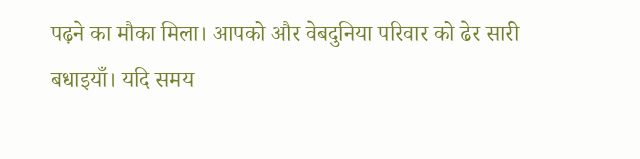पढ़ने का मौका मिला। आपको और वेबदुनिया परिवार को ढेर सारी बधाइयाँ। यदि समय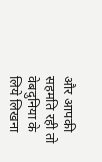और आपकी सहमति रही तो वेबदुनिया के लिये लिखना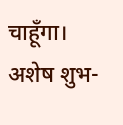चाहूँगा। अशेष शुभ-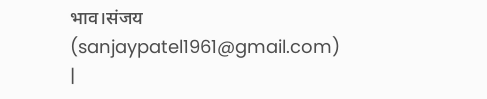भाव।संजय (sanjaypatel1961@gmail.com)
|